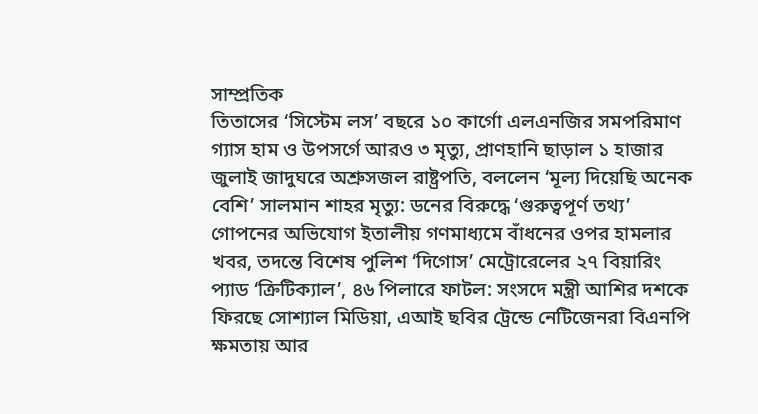সাম্প্রতিক
তিতাসের ‘সিস্টেম লস’ বছরে ১০ কার্গো এলএনজির সমপরিমাণ গ্যাস হাম ও উপসর্গে আরও ৩ মৃত্যু, প্রাণহানি ছাড়াল ১ হাজার জুলাই জাদুঘরে অশ্রুসজল রাষ্ট্রপতি, বললেন ‘মূল্য দিয়েছি অনেক বেশি’ সালমান শাহর মৃত্যু: ডনের বিরুদ্ধে ‘গুরুত্বপূর্ণ তথ্য’ গোপনের অভিযোগ ইতালীয় গণমাধ্যমে বাঁধনের ওপর হামলার খবর, তদন্তে বিশেষ পুলিশ ‘দিগোস’ মেট্রোরেলের ২৭ বিয়ারিং প্যাড ‘ক্রিটিক্যাল’, ৪৬ পিলারে ফাটল: সংসদে মন্ত্রী আশির দশকে ফিরছে সোশ্যাল মিডিয়া, এআই ছবির ট্রেন্ডে নেটিজেনরা বিএনপি ক্ষমতায় আর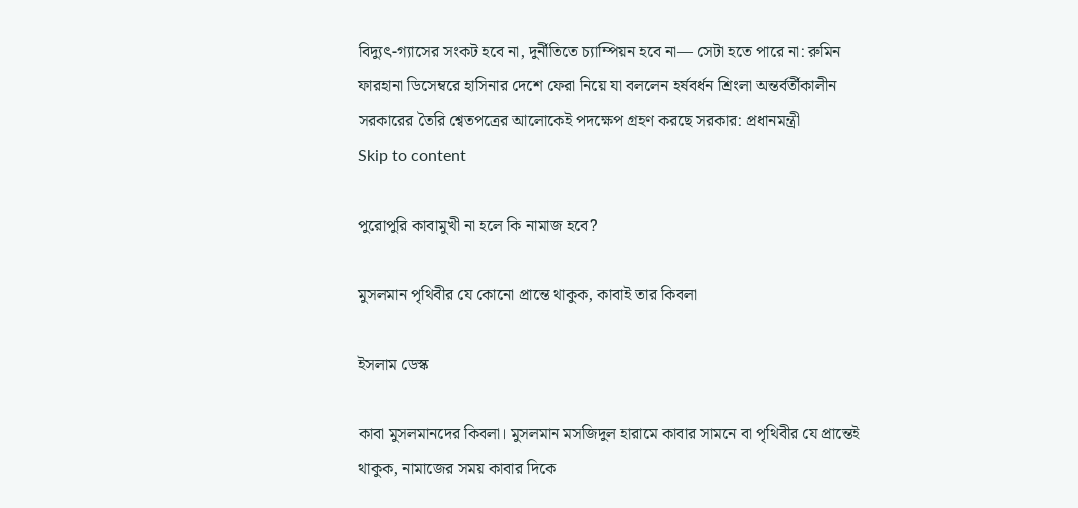বিদ্যুৎ-গ্যাসের সংকট হবে না, দুর্নীতিতে চ্যাম্পিয়ন হবে না— সেটা হতে পারে না: রুমিন ফারহানা ডিসেম্বরে হাসিনার দেশে ফেরা নিয়ে যা বললেন হর্ষবর্ধন শ্রিংলা অন্তর্বর্তীকালীন সরকারের তৈরি শ্বেতপত্রের আলোকেই পদক্ষেপ গ্রহণ করছে সরকার: প্রধানমন্ত্রী
Skip to content

পুরোপুরি কাবামুখী না হলে কি নামাজ হবে?

মুসলমান পৃথিবীর যে কোনো প্রান্তে থাকুক, কাবাই তার কিবলা

ইসলাম ডেস্ক

কাবা মুসলমানদের কিবলা। মুসলমান মসজিদুল হারামে কাবার সামনে বা পৃথিবীর যে প্রান্তেই থাকুক, নামাজের সময় কাবার দিকে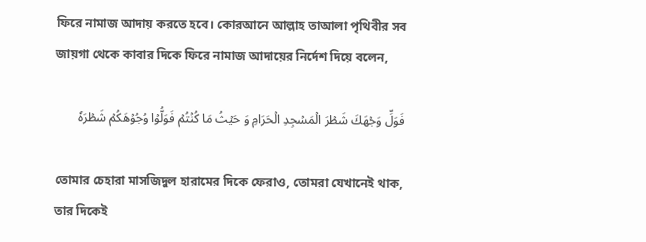ফিরে নামাজ আদায় করতে হবে। কোরআনে আল্লাহ তাআলা পৃথিবীর সব জায়গা থেকে কাবার দিকে ফিরে নামাজ আদায়ের নির্দেশ দিয়ে বলেন,

فَوَلِّ وَجۡهَكَ شَطۡرَ الۡمَسۡجِدِ الۡحَرَامِ وَ حَیۡثُ مَا كُنۡتُمۡ فَوَلُّوۡا وُجُوۡهَكُمۡ شَطۡرَهٗ

তোমার চেহারা মাসজিদুল হারামের দিকে ফেরাও, তোমরা যেখানেই থাক, তার দিকেই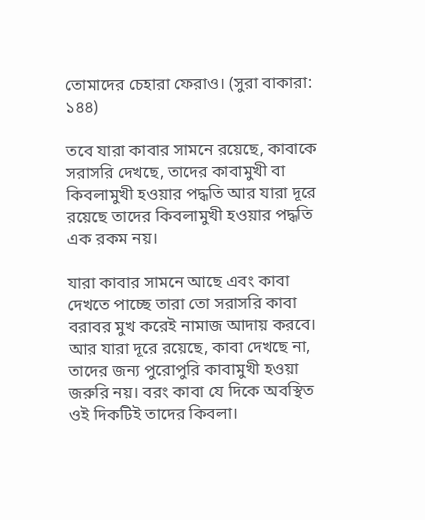তোমাদের চেহারা ফেরাও। (সুরা বাকারা: ১৪৪)

তবে যারা কাবার সামনে রয়েছে, কাবাকে সরাসরি দেখছে, তাদের কাবামুখী বা কিবলামুখী হওয়ার পদ্ধতি আর যারা দূরে রয়েছে তাদের কিবলামুখী হওয়ার পদ্ধতি এক রকম নয়।

যারা কাবার সামনে আছে এবং কাবা দেখতে পাচ্ছে তারা তো সরাসরি কাবা বরাবর মুখ করেই নামাজ আদায় করবে। আর যারা দূরে রয়েছে, কাবা দেখছে না, তাদের জন্য পুরোপুরি কাবামুখী হওয়া জরুরি নয়। বরং কাবা যে দিকে অবস্থিত ওই দিকটিই তাদের কিবলা।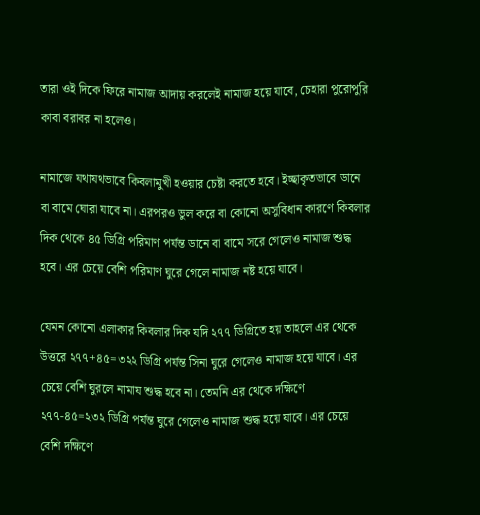তারা ওই দিকে ফিরে নামাজ আদায় করলেই নামাজ হয়ে যাবে, চেহারা পুরোপুরি কাবা বরাবর না হলেও।

নামাজে যথাযথভাবে কিবলামুখী হওয়ার চেষ্টা করতে হবে। ইচ্ছাকৃতভাবে ডানে বা বামে ঘোরা যাবে না। এরপরও ভুল করে বা কোনো অসুবিধান কারণে কিবলার দিক থেকে ৪৫ ডিগ্রি পরিমাণ পর্যন্ত ডানে বা বামে সরে গেলেও নামাজ শুদ্ধ হবে। এর চেয়ে বেশি পরিমাণ ঘুরে গেলে নামাজ নষ্ট হয়ে যাবে।

যেমন কোনো এলাকার কিবলার দিক যদি ২৭৭ ডিগ্রিতে হয় তাহলে এর থেকে উত্তরে ২৭৭+৪৫=৩২২ ডিগ্রি পর্যন্ত সিনা ঘুরে গেলেও নামাজ হয়ে যাবে। এর চেয়ে বেশি ঘুরলে নামায শুদ্ধ হবে না। তেমনি এর থেকে দক্ষিণে ২৭৭-৪৫=২৩২ ডিগ্রি পর্যন্ত ঘুরে গেলেও নামাজ শুদ্ধ হয়ে যাবে। এর চেয়ে বেশি দক্ষিণে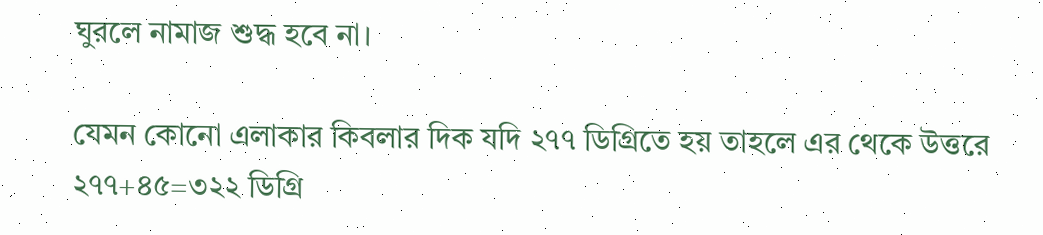ঘুরলে নামাজ শুদ্ধ হবে না।

যেমন কোনো এলাকার কিবলার দিক যদি ২৭৭ ডিগ্রিতে হয় তাহলে এর থেকে উত্তরে ২৭৭+৪৫=৩২২ ডিগ্রি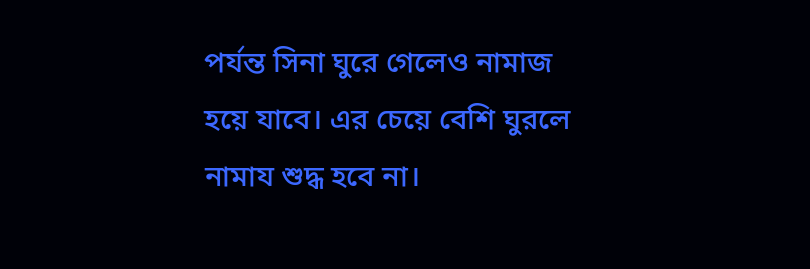পর্যন্ত সিনা ঘুরে গেলেও নামাজ হয়ে যাবে। এর চেয়ে বেশি ঘুরলে নামায শুদ্ধ হবে না।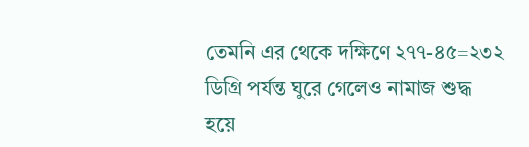তেমনি এর থেকে দক্ষিণে ২৭৭-৪৫=২৩২ ডিগ্রি পর্যন্ত ঘুরে গেলেও নামাজ শুদ্ধ হয়ে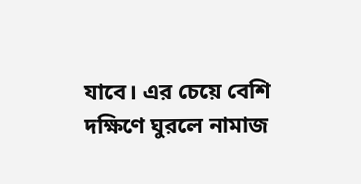যাবে। এর চেয়ে বেশি দক্ষিণে ঘুরলে নামাজ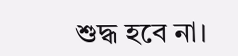শুদ্ধ হবে না।